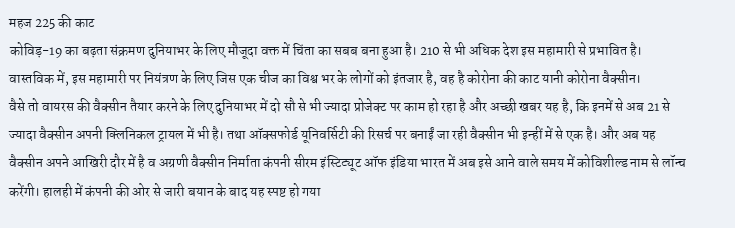महज 225 की काट
कोविड़-19 का बढ़ता संक्रमण दुनियाभर के लिए मौजूदा वक्त में चिंता का सबब बना हुआ है। 210 से भी अधिक देश इस महामारी से प्रभावित है। वास्तविक में, इस महामारी पर नियंत्रण के लिए जिस एक चीज का विश्व भर के लोगों को इंतजार है, वह है कोरोना की काट यानी कोरोना वैक्सीन।
वैसे तो वायरस की वैक्सीन तैयार करने के लिए दुनियाभर में दो सौ से भी ज्यादा प्रोजेक्ट पर काम हो रहा है और अच्छी खबर यह है, कि इनमें से अब 21 से ज्यादा वैक्सीन अपनी क्लिनिकल ट्रायल में भी है। तथा ऑक्सफोर्ड यूनिवर्सिटी की रिसर्च पर बनाईं जा रही वैक्सीन भी इन्हीं में से एक है। और अब यह वैक्सीन अपने आखिरी दौर में है व अग्रणी वैक्सीन निर्माता कंपनी सीरम इंस्टिट्यूट ऑफ इंडिया भारत में अब इसे आने वाले समय में कोविशील्ड नाम से लॉन्च करेंगी। हालही में कंपनी की ओर से जारी बयान के बाद यह स्पष्ट हो गया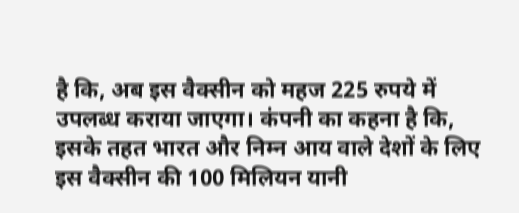है कि, अब इस वैक्सीन को महज 225 रुपये में उपलब्ध कराया जाएगा। कंपनी का कहना है कि, इसके तहत भारत और निम्न आय वाले देशों के लिए इस वैक्सीन की 100 मिलियन यानी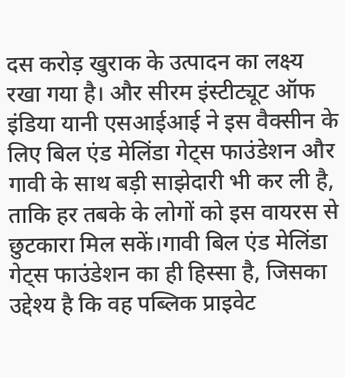दस करोड़ खुराक के उत्पादन का लक्ष्य रखा गया है। और सीरम इंस्टीट्यूट ऑफ इंडिया यानी एसआईआई ने इस वैक्सीन के लिए बिल एंड मेलिंडा गेट्स फाउंडेशन और गावी के साथ बड़ी साझेदारी भी कर ली है, ताकि हर तबके के लोगों को इस वायरस से छुटकारा मिल सकें।गावी बिल एंड मेलिंडा गेट्स फाउंडेशन का ही हिस्सा है, जिसका उद्देश्य है कि वह पब्लिक प्राइवेट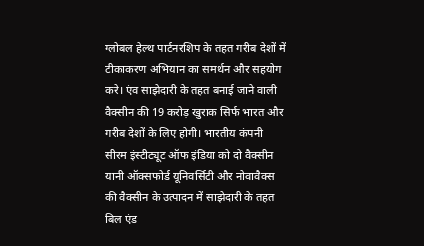ग्लोबल हेल्थ पार्टनरशिप के तहत गरीब देशों में टीकाकरण अभियान का समर्थन और सहयोग करे। एंव साझेदारी के तहत बनाई जाने वाली वैक्सीन की 19 करोड़ खुराक सिर्फ भारत और गरीब देशों के लिए होगी। भारतीय कंपनी सीरम इंस्टीट्यूट ऑफ इंडिया को दो वैक्सीन यानी ऑक्सफोर्ड यूनिवर्सिटी और नोवावैक्स की वैक्सीन के उत्पादन में साझेदारी के तहत बिल एंड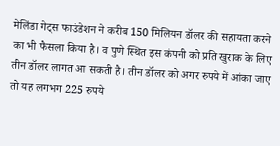मेलिंडा गेट्स फाउंडेशन ने करीब 150 मिलियन डॉलर की सहायता करने का भी फैसला किया है। व पुणे स्थित इस कंपनी को प्रति खुराक के लिए तीन डॉलर लागत आ सकती है। तीन डॉलर को अगर रुपये में आंका जाए तो यह लगभग 225 रुपये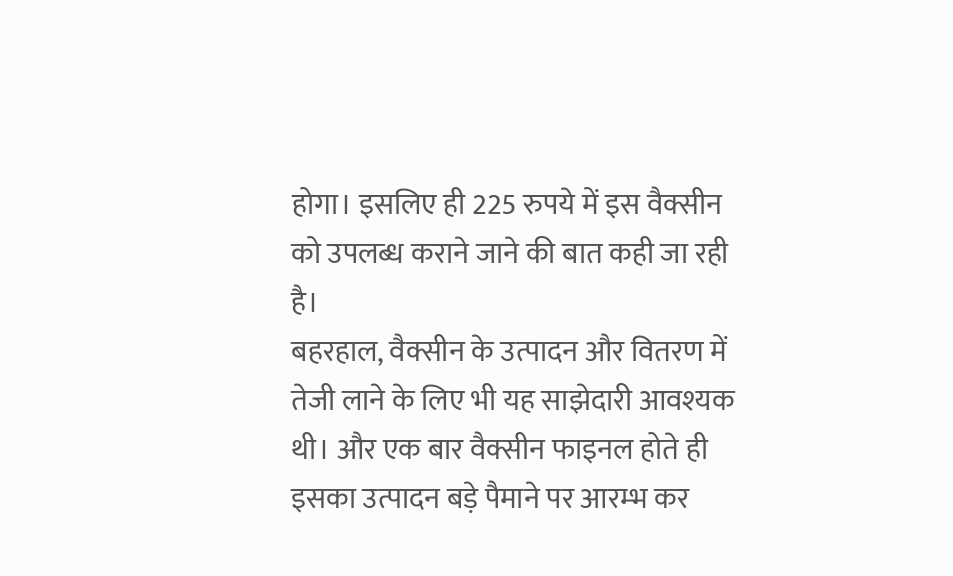होगा। इसलिए ही 225 रुपये में इस वैक्सीन को उपलब्ध कराने जाने की बात कही जा रही है।
बहरहाल, वैक्सीन के उत्पादन और वितरण में तेजी लाने के लिए भी यह साझेदारी आवश्यक थी। और एक बार वैक्सीन फाइनल होते ही इसका उत्पादन बड़े पैमाने पर आरम्भ कर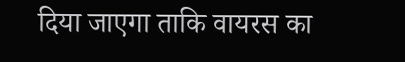दिया जाएगा ताकि वायरस का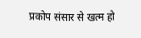प्रकोप संसार से खत्म हो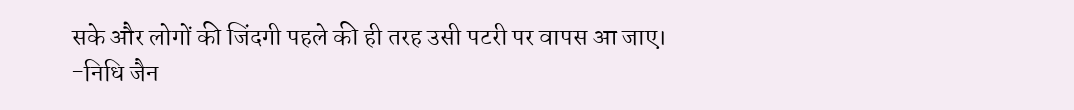सके और लोगों की जिंदगी पहले की ही तरह उसी पटरी पर वापस आ जाए।
-निधि जैन